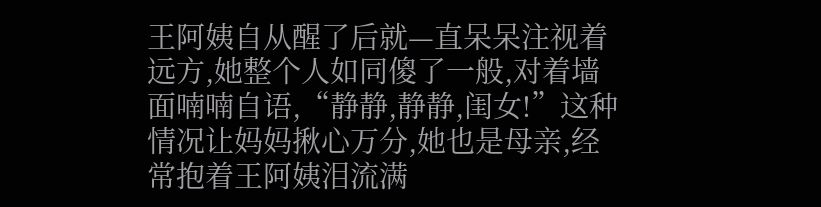王阿姨自从醒了后就—直呆呆注视着远方,她整个人如同傻了一般,对着墙面喃喃自语,“静静,静静,闺女!”这种情况让妈妈揪心万分,她也是母亲,经常抱着王阿姨泪流满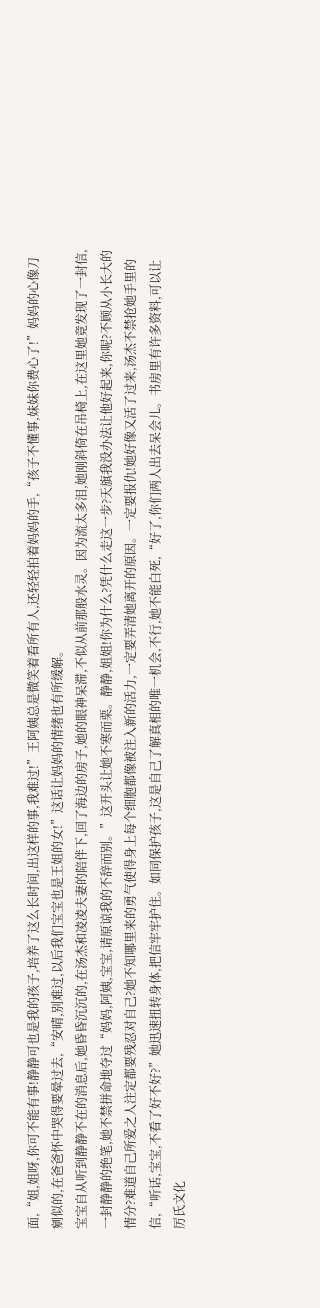面,“姐,姐呀,你可不能有事!静静可也是我的孩子,培养了这么长时间,出这样的事,我难过!”王阿姨总是微笑着看所有人,还轻轻拍着妈妈的手,“孩子不懂事,妹妹你费心了!”妈妈的心像刀剜似的,在爸爸怀中哭得要晕过去,“安晴,别难过,以后我们宝宝也是王姐的女!”这话让妈妈的情绪也有所缓解。
宝宝自从听到静静不在的消息后,她昏昏沉沉的,在汤杰和凌凌夫妻的陪伴下,回了海边的房子,她的眼神呆滞,不似从前那般水灵。因为流太多泪,她刚斜倚在吊椅上,在这里她竟发现了一封信,一封静静的绝笔,她不禁拼命地夺过“妈妈,阿姨,宝宝,请原谅我的不辞而别。”这开头让她不寒而栗。静静,姐姐!你为什么?凭什么走这一步?天旗我没办法让他好起来,你呢?不顾从小长大的情分?难道自己所爱之人注定都要残忍对自己?她不知哪里来的勇气使得身上每个细胞都像被注入新的活力,一定要弄清她离开的原因。一定要报仇!她好像又活了过来,汤杰不禁抢她手里的信,“听话,宝宝,不看了好不好?”她迅速扭转身体,把信牢牢护住。如同保护孩子,这是自己了解真相的唯一机会,不行,她不能白死,“好了,你们两人出去呆会儿。书房里有许多资料,可以让厉氏文化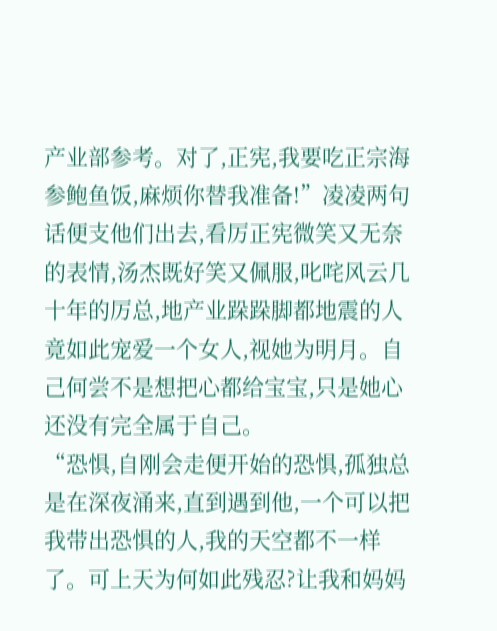产业部参考。对了,正宪,我要吃正宗海参鲍鱼饭,麻烦你替我准备!”凌凌两句话便支他们出去,看厉正宪微笑又无奈的表情,汤杰既好笑又佩服,叱咤风云几十年的厉总,地产业跺跺脚都地震的人竟如此宠爱一个女人,视她为明月。自己何尝不是想把心都给宝宝,只是她心还没有完全属于自己。
“恐惧,自刚会走便开始的恐惧,孤独总是在深夜涌来,直到遇到他,一个可以把我带出恐惧的人,我的天空都不一样了。可上天为何如此残忍?让我和妈妈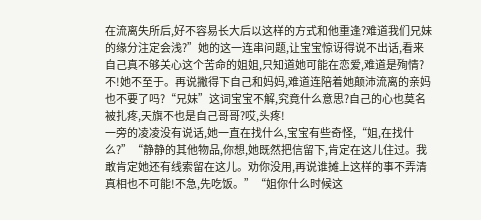在流离失所后,好不容易长大后以这样的方式和他重逢?难道我们兄妹的缘分注定会浅?”她的这一连串问题,让宝宝惊讶得说不出话,看来自己真不够关心这个苦命的姐姐,只知道她可能在恋爱,难道是殉情?不!她不至于。再说撇得下自己和妈妈,难道连陪着她颠沛流离的亲妈也不要了吗?“兄妹”这词宝宝不解,究竟什么意思?自己的心也莫名被扎疼,天旗不也是自己哥哥?哎,头疼!
一旁的凌凌没有说话,她一直在找什么,宝宝有些奇怪,“姐,在找什么?”“静静的其他物品,你想,她既然把信留下,肯定在这儿住过。我敢肯定她还有线索留在这儿。劝你没用,再说谁摊上这样的事不弄清真相也不可能!不急,先吃饭。”“姐你什么时候这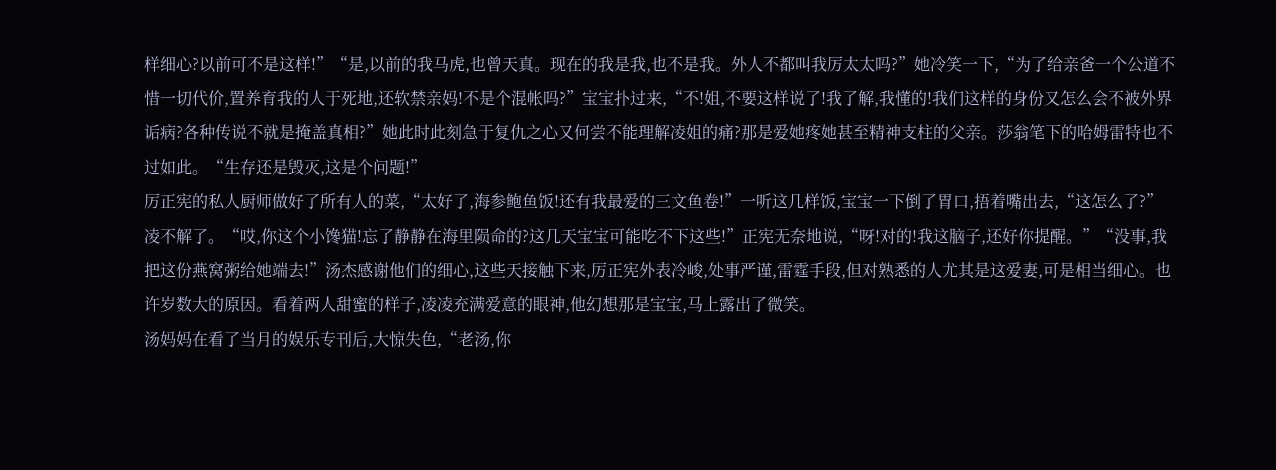样细心?以前可不是这样!”“是,以前的我马虎,也曾天真。现在的我是我,也不是我。外人不都叫我厉太太吗?”她冷笑一下,“为了给亲爸一个公道不惜一切代价,置养育我的人于死地,还软禁亲妈!不是个混帐吗?”宝宝扑过来,“不!姐,不要这样说了!我了解,我懂的!我们这样的身份又怎么会不被外界诟病?各种传说不就是掩盖真相?”她此时此刻急于复仇之心又何尝不能理解凌姐的痛?那是爱她疼她甚至精神支柱的父亲。莎翁笔下的哈姆雷特也不过如此。“生存还是毁灭,这是个问题!”
厉正宪的私人厨师做好了所有人的菜,“太好了,海参鲍鱼饭!还有我最爱的三文鱼卷!”一听这几样饭,宝宝一下倒了胃口,捂着嘴出去,“这怎么了?”凌不解了。“哎,你这个小馋猫!忘了静静在海里陨命的?这几天宝宝可能吃不下这些!”正宪无奈地说,“呀!对的!我这脑子,还好你提醒。”“没事,我把这份燕窝粥给她端去!”汤杰感谢他们的细心,这些天接触下来,厉正宪外表冷峻,处事严谨,雷霆手段,但对熟悉的人尤其是这爱妻,可是相当细心。也许岁数大的原因。看着两人甜蜜的样子,凌凌充满爱意的眼神,他幻想那是宝宝,马上露出了微笑。
汤妈妈在看了当月的娱乐专刊后,大惊失色,“老汤,你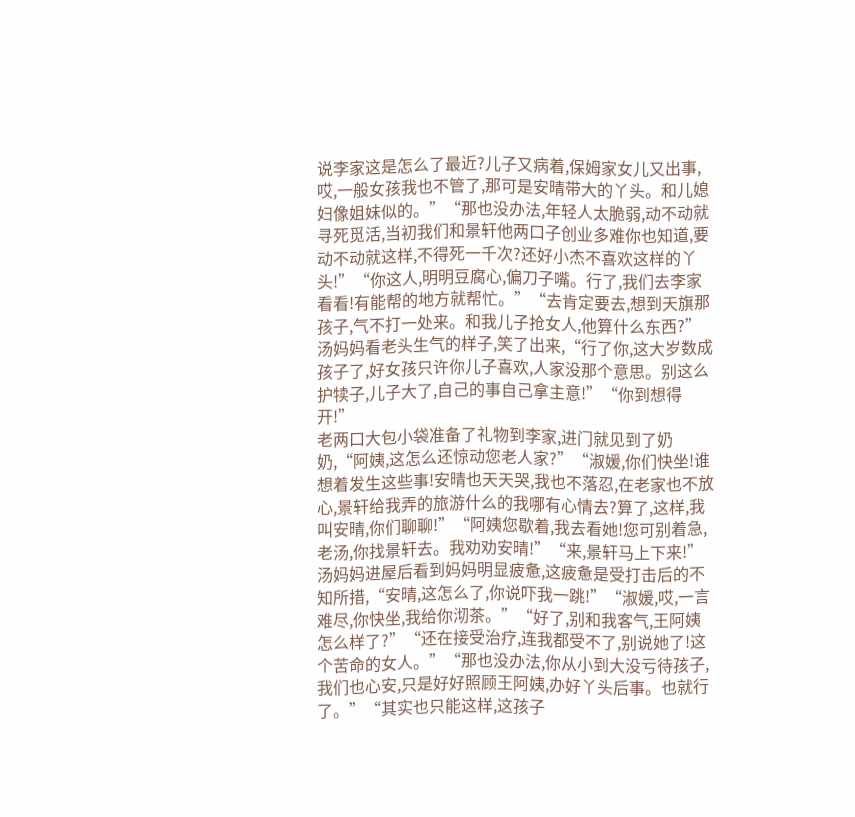说李家这是怎么了最近?儿子又病着,保姆家女儿又出事,哎,一般女孩我也不管了,那可是安晴带大的丫头。和儿媳妇像姐妹似的。”“那也没办法,年轻人太脆弱,动不动就寻死觅活,当初我们和景轩他两口子创业多难你也知道,要动不动就这样,不得死一千次?还好小杰不喜欢这样的丫头!”“你这人,明明豆腐心,偏刀子嘴。行了,我们去李家看看!有能帮的地方就帮忙。”“去肯定要去,想到天旗那孩子,气不打一处来。和我儿子抢女人,他算什么东西?”汤妈妈看老头生气的样子,笑了出来,“行了你,这大岁数成孩子了,好女孩只许你儿子喜欢,人家没那个意思。别这么护犊子,儿子大了,自己的事自己拿主意!”“你到想得开!”
老两口大包小袋准备了礼物到李家,进门就见到了奶奶,“阿姨,这怎么还惊动您老人家?”“淑媛,你们快坐!谁想着发生这些事!安晴也天天哭,我也不落忍,在老家也不放心,景轩给我弄的旅游什么的我哪有心情去?算了,这样,我叫安晴,你们聊聊!”“阿姨您歇着,我去看她!您可别着急,老汤,你找景轩去。我劝劝安晴!”“来,景轩马上下来!”汤妈妈进屋后看到妈妈明显疲惫,这疲惫是受打击后的不知所措,“安晴,这怎么了,你说吓我一跳!”“淑媛,哎,一言难尽,你快坐,我给你沏茶。”“好了,别和我客气,王阿姨怎么样了?”“还在接受治疗,连我都受不了,别说她了!这个苦命的女人。”“那也没办法,你从小到大没亏待孩子,我们也心安,只是好好照顾王阿姨,办好丫头后事。也就行了。”“其实也只能这样,这孩子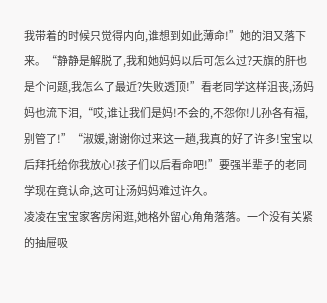我带着的时候只觉得内向,谁想到如此薄命!”她的泪又落下来。“静静是解脱了,我和她妈妈以后可怎么过?天旗的肝也是个问题,我怎么了最近?失败透顶!”看老同学这样沮丧,汤妈妈也流下泪,“哎,谁让我们是妈!不会的,不怨你!儿孙各有福,别管了!”“淑媛,谢谢你过来这一趟,我真的好了许多!宝宝以后拜托给你我放心!孩子们以后看命吧!”要强半辈子的老同学现在竟认命,这可让汤妈妈难过许久。
凌凌在宝宝家客房闲逛,她格外留心角角落落。一个没有关紧的抽屉吸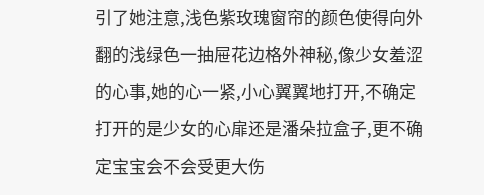引了她注意,浅色紫玫瑰窗帘的颜色使得向外翻的浅绿色一抽屉花边格外神秘,像少女羞涩的心事,她的心一紧,小心翼翼地打开,不确定打开的是少女的心扉还是潘朵拉盒子,更不确定宝宝会不会受更大伤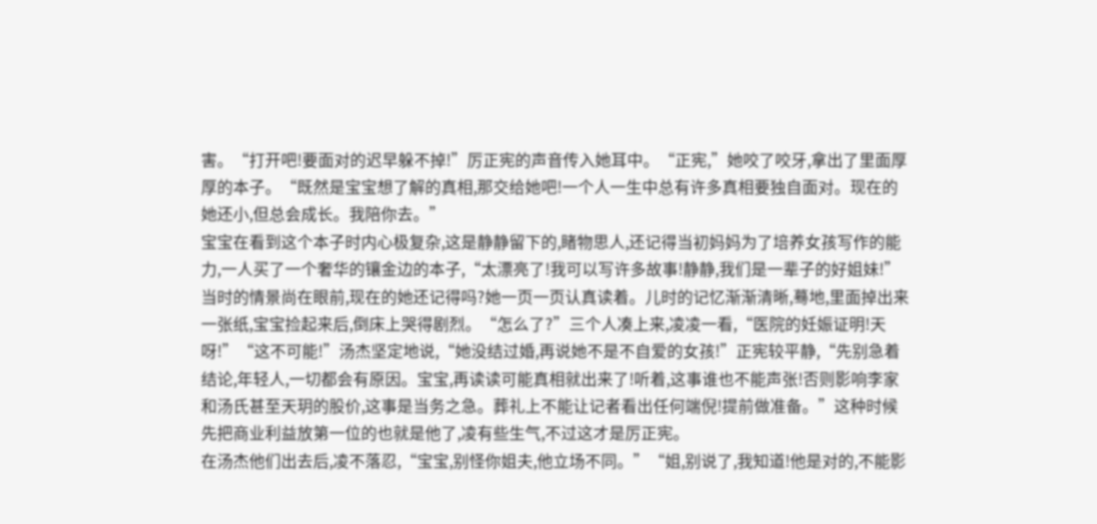害。“打开吧!要面对的迟早躲不掉!”厉正宪的声音传入她耳中。“正宪,”她咬了咬牙,拿出了里面厚厚的本子。“既然是宝宝想了解的真相,那交给她吧!一个人一生中总有许多真相要独自面对。现在的她还小,但总会成长。我陪你去。”
宝宝在看到这个本子时内心极复杂,这是静静留下的,睹物思人,还记得当初妈妈为了培养女孩写作的能力,一人买了一个奢华的镶金边的本子,“太漂亮了!我可以写许多故事!静静,我们是一辈子的好姐妹!”当时的情景尚在眼前,现在的她还记得吗?她一页一页认真读着。儿时的记忆渐渐清晰,蓦地,里面掉出来一张纸,宝宝捡起来后,倒床上哭得剧烈。“怎么了?”三个人凑上来,凌凌一看,“医院的妊娠证明!天呀!”“这不可能!”汤杰坚定地说,“她没结过婚,再说她不是不自爱的女孩!”正宪较平静,“先别急着结论,年轻人,一切都会有原因。宝宝,再读读可能真相就出来了!听着,这事谁也不能声张!否则影响李家和汤氏甚至天玥的股价,这事是当务之急。葬礼上不能让记者看出任何端倪!提前做准备。”这种时候先把商业利益放第一位的也就是他了,凌有些生气,不过这才是厉正宪。
在汤杰他们出去后,凌不落忍,“宝宝,别怪你姐夫,他立场不同。”“姐,别说了,我知道!他是对的,不能影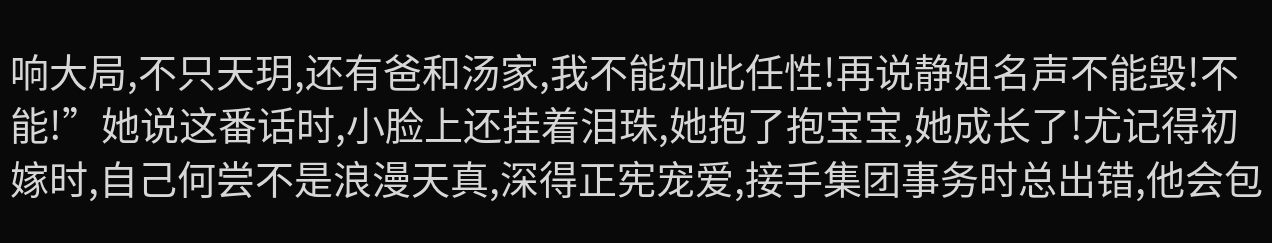响大局,不只天玥,还有爸和汤家,我不能如此任性!再说静姐名声不能毁!不能!”她说这番话时,小脸上还挂着泪珠,她抱了抱宝宝,她成长了!尤记得初嫁时,自己何尝不是浪漫天真,深得正宪宠爱,接手集团事务时总出错,他会包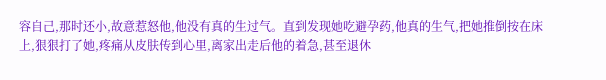容自己,那时还小,故意惹怒他,他没有真的生过气。直到发现她吃避孕药,他真的生气,把她推倒按在床上,狠狠打了她,疼痛从皮肤传到心里,离家出走后他的着急,甚至退休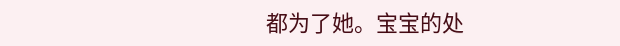都为了她。宝宝的处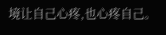境让自己心疼,也心疼自己。